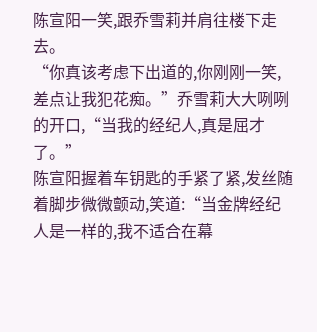陈宣阳一笑,跟乔雪莉并肩往楼下走去。
“你真该考虑下出道的,你刚刚一笑,差点让我犯花痴。”乔雪莉大大咧咧的开口,“当我的经纪人,真是屈才了。”
陈宣阳握着车钥匙的手紧了紧,发丝随着脚步微微颤动,笑道:“当金牌经纪人是一样的,我不适合在幕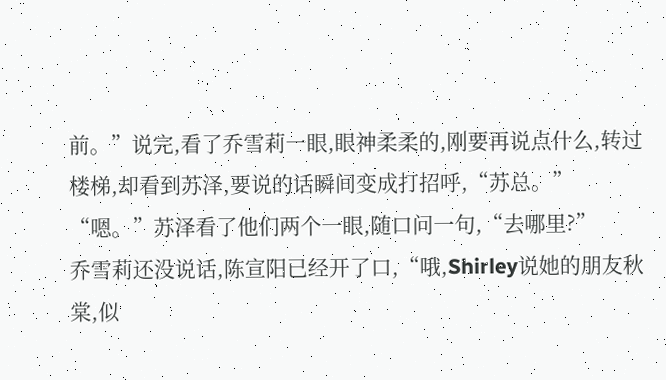前。”说完,看了乔雪莉一眼,眼神柔柔的,刚要再说点什么,转过楼梯,却看到苏泽,要说的话瞬间变成打招呼,“苏总。”
“嗯。”苏泽看了他们两个一眼,随口问一句,“去哪里?”
乔雪莉还没说话,陈宣阳已经开了口,“哦,Shirley说她的朋友秋棠,似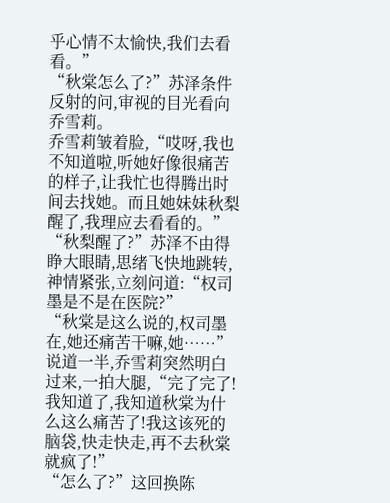乎心情不太愉快,我们去看看。”
“秋棠怎么了?”苏泽条件反射的问,审视的目光看向乔雪莉。
乔雪莉皱着脸,“哎呀,我也不知道啦,听她好像很痛苦的样子,让我忙也得腾出时间去找她。而且她妹妹秋梨醒了,我理应去看看的。”
“秋梨醒了?”苏泽不由得睁大眼睛,思绪飞快地跳转,神情紧张,立刻问道:“权司墨是不是在医院?”
“秋棠是这么说的,权司墨在,她还痛苦干嘛,她……”说道一半,乔雪莉突然明白过来,一拍大腿,“完了完了!我知道了,我知道秋棠为什么这么痛苦了!我这该死的脑袋,快走快走,再不去秋棠就疯了!”
“怎么了?”这回换陈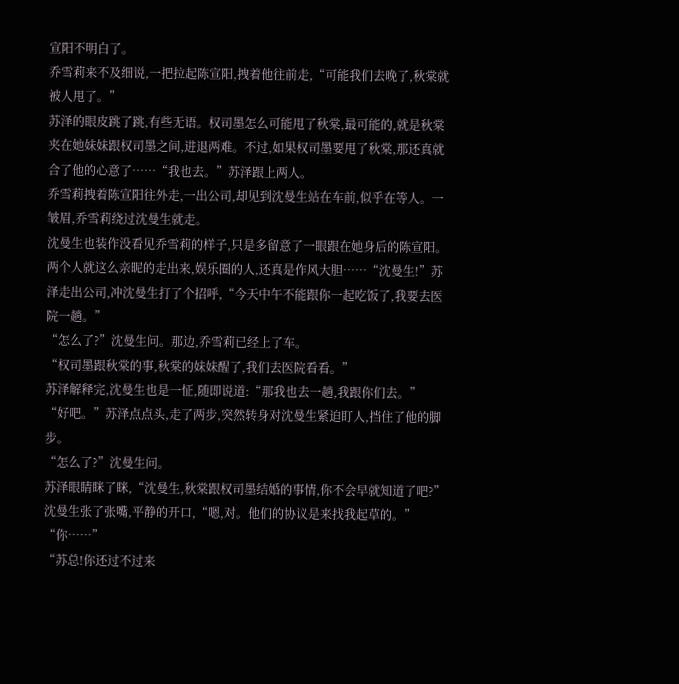宣阳不明白了。
乔雪莉来不及细说,一把拉起陈宣阳,拽着他往前走,“可能我们去晚了,秋棠就被人甩了。”
苏泽的眼皮跳了跳,有些无语。权司墨怎么可能甩了秋棠,最可能的,就是秋棠夹在她妹妹跟权司墨之间,进退两难。不过,如果权司墨要甩了秋棠,那还真就合了他的心意了……“我也去。”苏泽跟上两人。
乔雪莉拽着陈宣阳往外走,一出公司,却见到沈曼生站在车前,似乎在等人。一皱眉,乔雪莉绕过沈曼生就走。
沈曼生也装作没看见乔雪莉的样子,只是多留意了一眼跟在她身后的陈宣阳。两个人就这么亲昵的走出来,娱乐圈的人,还真是作风大胆……“沈曼生!”苏泽走出公司,冲沈曼生打了个招呼,“今天中午不能跟你一起吃饭了,我要去医院一趟。”
“怎么了?”沈曼生问。那边,乔雪莉已经上了车。
“权司墨跟秋棠的事,秋棠的妹妹醒了,我们去医院看看。”
苏泽解释完,沈曼生也是一怔,随即说道:“那我也去一趟,我跟你们去。”
“好吧。”苏泽点点头,走了两步,突然转身对沈曼生紧迫盯人,挡住了他的脚步。
“怎么了?”沈曼生问。
苏泽眼睛眯了眯,“沈曼生,秋棠跟权司墨结婚的事情,你不会早就知道了吧?”
沈曼生张了张嘴,平静的开口,“嗯,对。他们的协议是来找我起草的。”
“你……”
“苏总!你还过不过来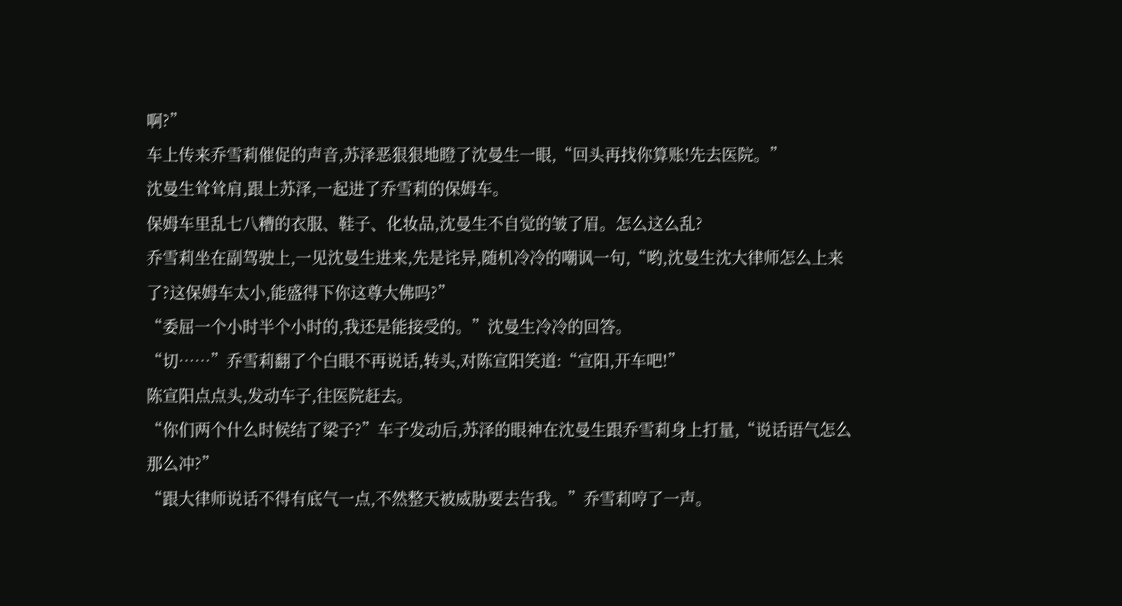啊?”
车上传来乔雪莉催促的声音,苏泽恶狠狠地瞪了沈曼生一眼,“回头再找你算账!先去医院。”
沈曼生耸耸肩,跟上苏泽,一起进了乔雪莉的保姆车。
保姆车里乱七八糟的衣服、鞋子、化妆品,沈曼生不自觉的皱了眉。怎么这么乱?
乔雪莉坐在副驾驶上,一见沈曼生进来,先是诧异,随机冷冷的嘲讽一句,“哟,沈曼生沈大律师怎么上来了?这保姆车太小,能盛得下你这尊大佛吗?”
“委屈一个小时半个小时的,我还是能接受的。”沈曼生冷冷的回答。
“切……”乔雪莉翻了个白眼不再说话,转头,对陈宣阳笑道:“宣阳,开车吧!”
陈宣阳点点头,发动车子,往医院赶去。
“你们两个什么时候结了梁子?”车子发动后,苏泽的眼神在沈曼生跟乔雪莉身上打量,“说话语气怎么那么冲?”
“跟大律师说话不得有底气一点,不然整天被威胁要去告我。”乔雪莉哼了一声。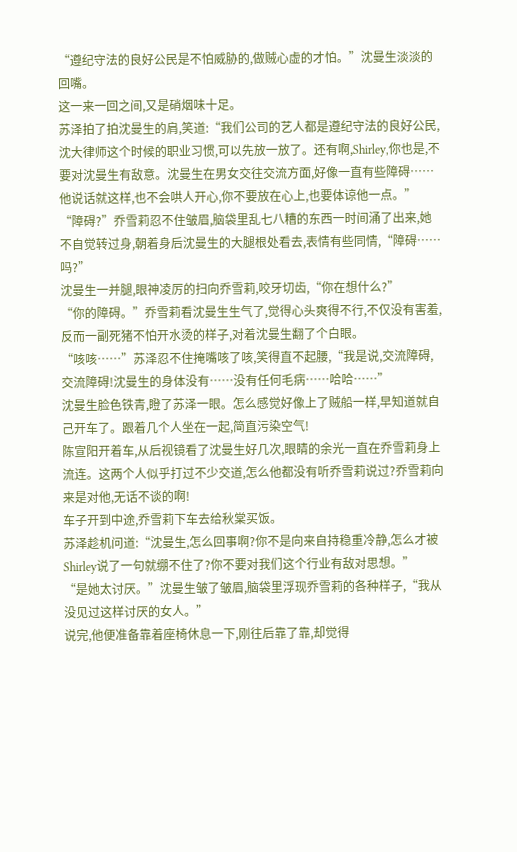“遵纪守法的良好公民是不怕威胁的,做贼心虚的才怕。”沈曼生淡淡的回嘴。
这一来一回之间,又是硝烟味十足。
苏泽拍了拍沈曼生的肩,笑道:“我们公司的艺人都是遵纪守法的良好公民,沈大律师这个时候的职业习惯,可以先放一放了。还有啊,Shirley,你也是,不要对沈曼生有敌意。沈曼生在男女交往交流方面,好像一直有些障碍……他说话就这样,也不会哄人开心,你不要放在心上,也要体谅他一点。”
“障碍?”乔雪莉忍不住皱眉,脑袋里乱七八糟的东西一时间涌了出来,她不自觉转过身,朝着身后沈曼生的大腿根处看去,表情有些同情,“障碍……吗?”
沈曼生一并腿,眼神凌厉的扫向乔雪莉,咬牙切齿,“你在想什么?”
“你的障碍。”乔雪莉看沈曼生生气了,觉得心头爽得不行,不仅没有害羞,反而一副死猪不怕开水烫的样子,对着沈曼生翻了个白眼。
“咳咳……”苏泽忍不住掩嘴咳了咳,笑得直不起腰,“我是说,交流障碍,交流障碍!沈曼生的身体没有……没有任何毛病……哈哈……”
沈曼生脸色铁青,瞪了苏泽一眼。怎么感觉好像上了贼船一样,早知道就自己开车了。跟着几个人坐在一起,简直污染空气!
陈宣阳开着车,从后视镜看了沈曼生好几次,眼睛的余光一直在乔雪莉身上流连。这两个人似乎打过不少交道,怎么他都没有听乔雪莉说过?乔雪莉向来是对他,无话不谈的啊!
车子开到中途,乔雪莉下车去给秋棠买饭。
苏泽趁机问道:“沈曼生,怎么回事啊?你不是向来自持稳重冷静,怎么才被Shirley说了一句就绷不住了?你不要对我们这个行业有敌对思想。”
“是她太讨厌。”沈曼生皱了皱眉,脑袋里浮现乔雪莉的各种样子,“我从没见过这样讨厌的女人。”
说完,他便准备靠着座椅休息一下,刚往后靠了靠,却觉得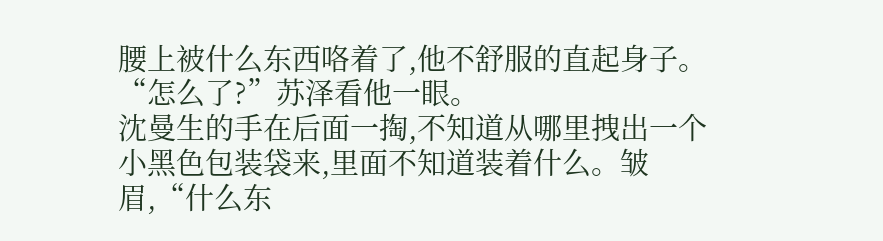腰上被什么东西咯着了,他不舒服的直起身子。
“怎么了?”苏泽看他一眼。
沈曼生的手在后面一掏,不知道从哪里拽出一个小黑色包装袋来,里面不知道装着什么。皱眉,“什么东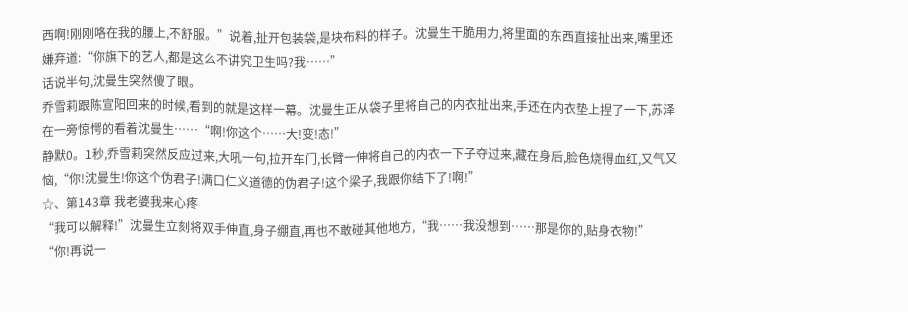西啊!刚刚咯在我的腰上,不舒服。”说着,扯开包装袋,是块布料的样子。沈曼生干脆用力,将里面的东西直接扯出来,嘴里还嫌弃道:“你旗下的艺人,都是这么不讲究卫生吗?我……”
话说半句,沈曼生突然傻了眼。
乔雪莉跟陈宣阳回来的时候,看到的就是这样一幕。沈曼生正从袋子里将自己的内衣扯出来,手还在内衣垫上捏了一下,苏泽在一旁惊愕的看着沈曼生……“啊!你这个……大!变!态!”
静默0。1秒,乔雪莉突然反应过来,大吼一句,拉开车门,长臂一伸将自己的内衣一下子夺过来,藏在身后,脸色烧得血红,又气又恼,“你!沈曼生!你这个伪君子!满口仁义道德的伪君子!这个梁子,我跟你结下了!啊!”
☆、第143章 我老婆我来心疼
“我可以解释!”沈曼生立刻将双手伸直,身子绷直,再也不敢碰其他地方,“我……我没想到……那是你的,贴身衣物!”
“你!再说一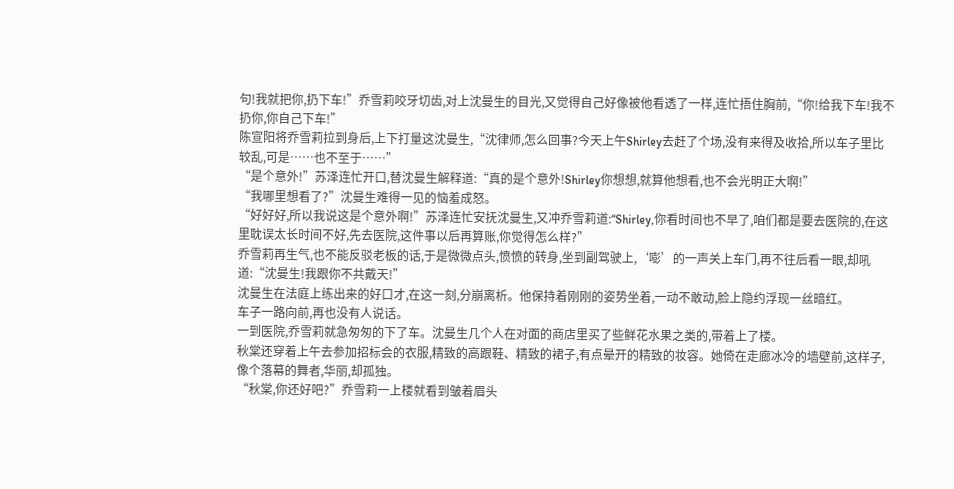句!我就把你,扔下车!”乔雪莉咬牙切齿,对上沈曼生的目光,又觉得自己好像被他看透了一样,连忙捂住胸前,“你!给我下车!我不扔你,你自己下车!”
陈宣阳将乔雪莉拉到身后,上下打量这沈曼生,“沈律师,怎么回事?今天上午Shirley去赶了个场,没有来得及收拾,所以车子里比较乱,可是……也不至于……”
“是个意外!”苏泽连忙开口,替沈曼生解释道:“真的是个意外!Shirley你想想,就算他想看,也不会光明正大啊!”
“我哪里想看了?”沈曼生难得一见的恼羞成怒。
“好好好,所以我说这是个意外啊!”苏泽连忙安抚沈曼生,又冲乔雪莉道:“Shirley,你看时间也不早了,咱们都是要去医院的,在这里耽误太长时间不好,先去医院,这件事以后再算账,你觉得怎么样?”
乔雪莉再生气,也不能反驳老板的话,于是微微点头,愤愤的转身,坐到副驾驶上,‘嘭’的一声关上车门,再不往后看一眼,却吼道:“沈曼生!我跟你不共戴天!”
沈曼生在法庭上练出来的好口才,在这一刻,分崩离析。他保持着刚刚的姿势坐着,一动不敢动,脸上隐约浮现一丝暗红。
车子一路向前,再也没有人说话。
一到医院,乔雪莉就急匆匆的下了车。沈曼生几个人在对面的商店里买了些鲜花水果之类的,带着上了楼。
秋棠还穿着上午去参加招标会的衣服,精致的高跟鞋、精致的裙子,有点晕开的精致的妆容。她倚在走廊冰冷的墙壁前,这样子,像个落幕的舞者,华丽,却孤独。
“秋棠,你还好吧?”乔雪莉一上楼就看到皱着眉头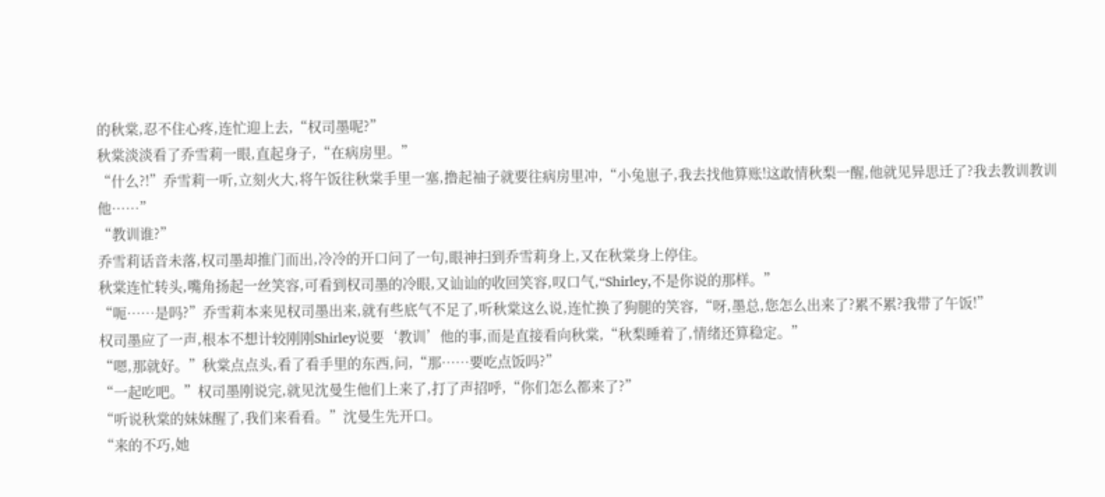的秋棠,忍不住心疼,连忙迎上去,“权司墨呢?”
秋棠淡淡看了乔雪莉一眼,直起身子,“在病房里。”
“什么?!”乔雪莉一听,立刻火大,将午饭往秋棠手里一塞,撸起袖子就要往病房里冲,“小兔崽子,我去找他算账!这敢情秋梨一醒,他就见异思迁了?我去教训教训他……”
“教训谁?”
乔雪莉话音未落,权司墨却推门而出,冷冷的开口问了一句,眼神扫到乔雪莉身上,又在秋棠身上停住。
秋棠连忙转头,嘴角扬起一丝笑容,可看到权司墨的冷眼,又讪讪的收回笑容,叹口气,“Shirley,不是你说的那样。”
“呃……是吗?”乔雪莉本来见权司墨出来,就有些底气不足了,听秋棠这么说,连忙换了狗腿的笑容,“呀,墨总,您怎么出来了?累不累?我带了午饭!”
权司墨应了一声,根本不想计较刚刚Shirley说要‘教训’他的事,而是直接看向秋棠,“秋梨睡着了,情绪还算稳定。”
“嗯,那就好。”秋棠点点头,看了看手里的东西,问,“那……要吃点饭吗?”
“一起吃吧。”权司墨刚说完,就见沈曼生他们上来了,打了声招呼,“你们怎么都来了?”
“听说秋棠的妹妹醒了,我们来看看。”沈曼生先开口。
“来的不巧,她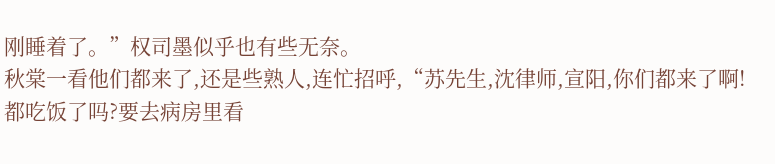刚睡着了。”权司墨似乎也有些无奈。
秋棠一看他们都来了,还是些熟人,连忙招呼,“苏先生,沈律师,宣阳,你们都来了啊!都吃饭了吗?要去病房里看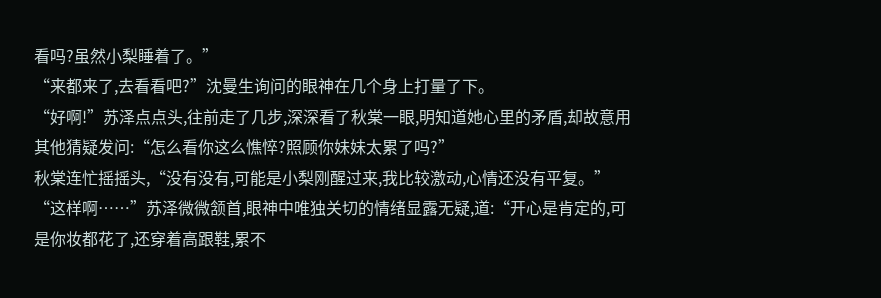看吗?虽然小梨睡着了。”
“来都来了,去看看吧?”沈曼生询问的眼神在几个身上打量了下。
“好啊!”苏泽点点头,往前走了几步,深深看了秋棠一眼,明知道她心里的矛盾,却故意用其他猜疑发问:“怎么看你这么憔悴?照顾你妹妹太累了吗?”
秋棠连忙摇摇头,“没有没有,可能是小梨刚醒过来,我比较激动,心情还没有平复。”
“这样啊……”苏泽微微颔首,眼神中唯独关切的情绪显露无疑,道:“开心是肯定的,可是你妆都花了,还穿着高跟鞋,累不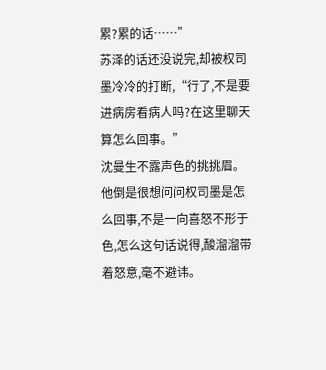累?累的话……”
苏泽的话还没说完,却被权司墨冷冷的打断,“行了,不是要进病房看病人吗?在这里聊天算怎么回事。”
沈曼生不露声色的挑挑眉。他倒是很想问问权司墨是怎么回事,不是一向喜怒不形于色,怎么这句话说得,酸溜溜带着怒意,毫不避讳。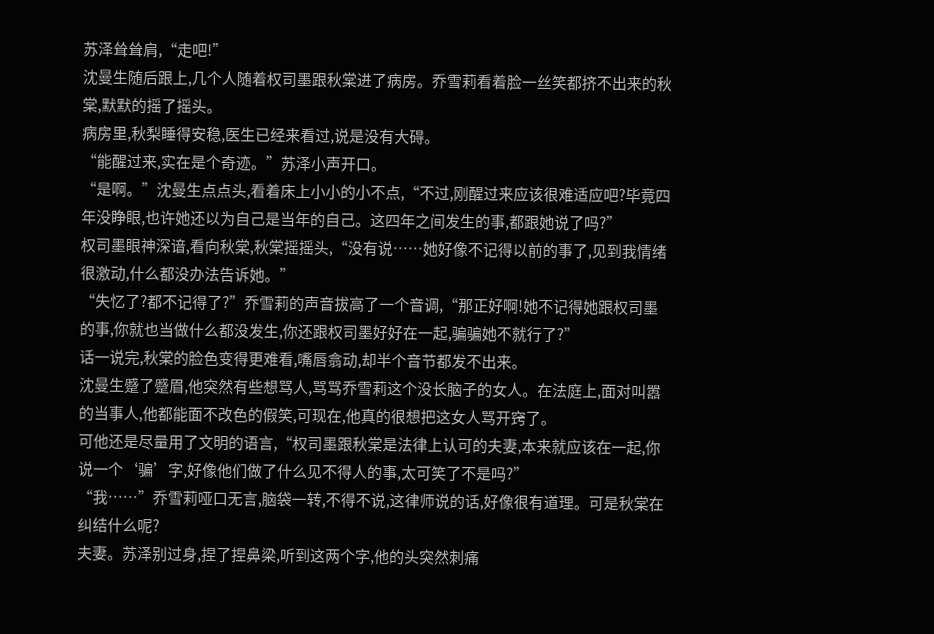苏泽耸耸肩,“走吧!”
沈曼生随后跟上,几个人随着权司墨跟秋棠进了病房。乔雪莉看着脸一丝笑都挤不出来的秋棠,默默的摇了摇头。
病房里,秋梨睡得安稳,医生已经来看过,说是没有大碍。
“能醒过来,实在是个奇迹。”苏泽小声开口。
“是啊。”沈曼生点点头,看着床上小小的小不点,“不过,刚醒过来应该很难适应吧?毕竟四年没睁眼,也许她还以为自己是当年的自己。这四年之间发生的事,都跟她说了吗?”
权司墨眼神深谙,看向秋棠,秋棠摇摇头,“没有说……她好像不记得以前的事了,见到我情绪很激动,什么都没办法告诉她。”
“失忆了?都不记得了?”乔雪莉的声音拔高了一个音调,“那正好啊!她不记得她跟权司墨的事,你就也当做什么都没发生,你还跟权司墨好好在一起,骗骗她不就行了?”
话一说完,秋棠的脸色变得更难看,嘴唇翕动,却半个音节都发不出来。
沈曼生蹙了蹙眉,他突然有些想骂人,骂骂乔雪莉这个没长脑子的女人。在法庭上,面对叫嚣的当事人,他都能面不改色的假笑,可现在,他真的很想把这女人骂开窍了。
可他还是尽量用了文明的语言,“权司墨跟秋棠是法律上认可的夫妻,本来就应该在一起,你说一个‘骗’字,好像他们做了什么见不得人的事,太可笑了不是吗?”
“我……”乔雪莉哑口无言,脑袋一转,不得不说,这律师说的话,好像很有道理。可是秋棠在纠结什么呢?
夫妻。苏泽别过身,捏了捏鼻梁,听到这两个字,他的头突然刺痛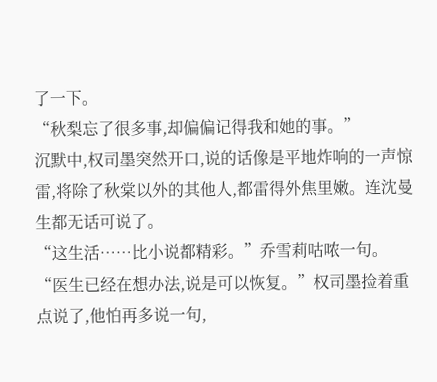了一下。
“秋梨忘了很多事,却偏偏记得我和她的事。”
沉默中,权司墨突然开口,说的话像是平地炸响的一声惊雷,将除了秋棠以外的其他人,都雷得外焦里嫩。连沈曼生都无话可说了。
“这生活……比小说都精彩。”乔雪莉咕哝一句。
“医生已经在想办法,说是可以恢复。”权司墨捡着重点说了,他怕再多说一句,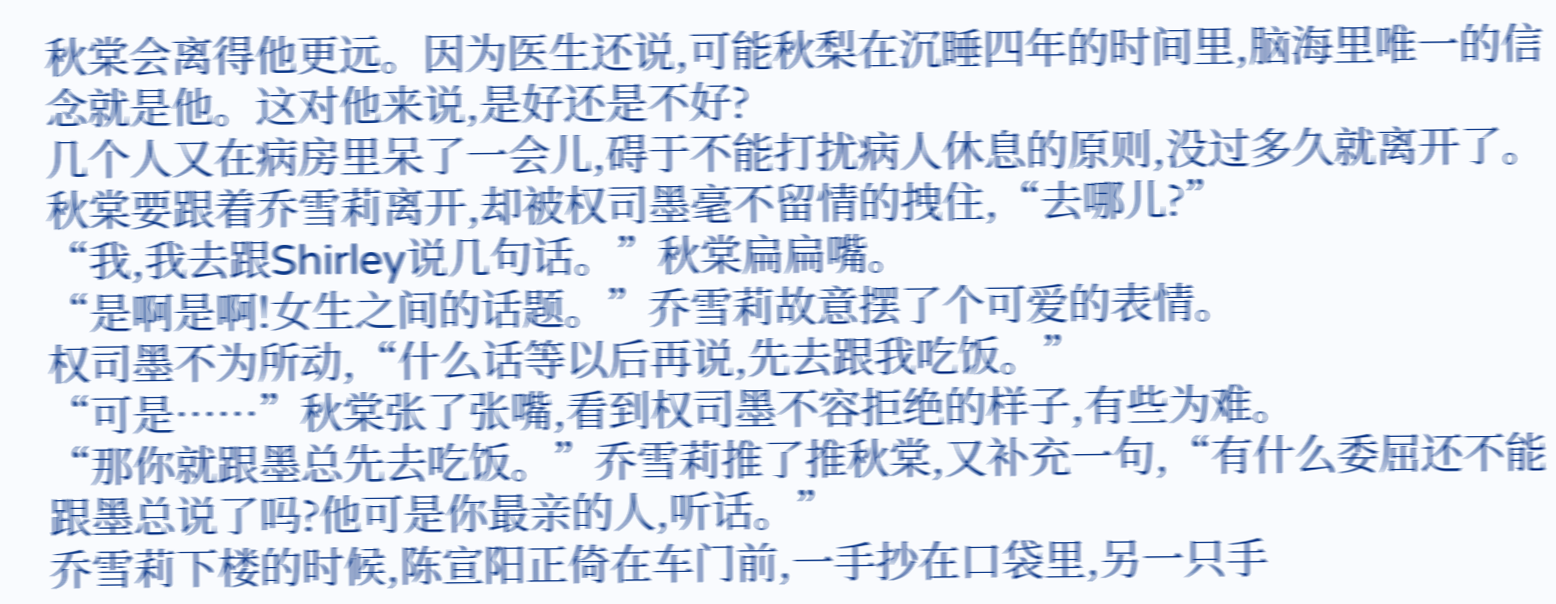秋棠会离得他更远。因为医生还说,可能秋梨在沉睡四年的时间里,脑海里唯一的信念就是他。这对他来说,是好还是不好?
几个人又在病房里呆了一会儿,碍于不能打扰病人休息的原则,没过多久就离开了。
秋棠要跟着乔雪莉离开,却被权司墨毫不留情的拽住,“去哪儿?”
“我,我去跟Shirley说几句话。”秋棠扁扁嘴。
“是啊是啊!女生之间的话题。”乔雪莉故意摆了个可爱的表情。
权司墨不为所动,“什么话等以后再说,先去跟我吃饭。”
“可是……”秋棠张了张嘴,看到权司墨不容拒绝的样子,有些为难。
“那你就跟墨总先去吃饭。”乔雪莉推了推秋棠,又补充一句,“有什么委屈还不能跟墨总说了吗?他可是你最亲的人,听话。”
乔雪莉下楼的时候,陈宣阳正倚在车门前,一手抄在口袋里,另一只手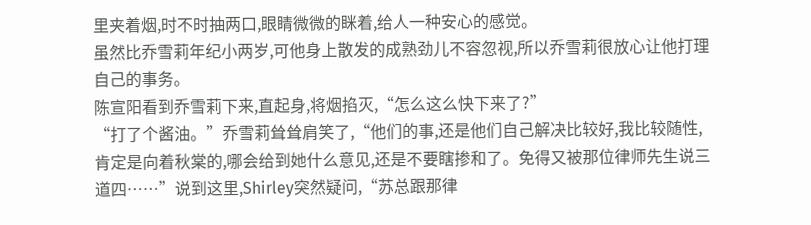里夹着烟,时不时抽两口,眼睛微微的眯着,给人一种安心的感觉。
虽然比乔雪莉年纪小两岁,可他身上散发的成熟劲儿不容忽视,所以乔雪莉很放心让他打理自己的事务。
陈宣阳看到乔雪莉下来,直起身,将烟掐灭,“怎么这么快下来了?”
“打了个酱油。”乔雪莉耸耸肩笑了,“他们的事,还是他们自己解决比较好,我比较随性,肯定是向着秋棠的,哪会给到她什么意见,还是不要瞎掺和了。免得又被那位律师先生说三道四……”说到这里,Shirley突然疑问,“苏总跟那律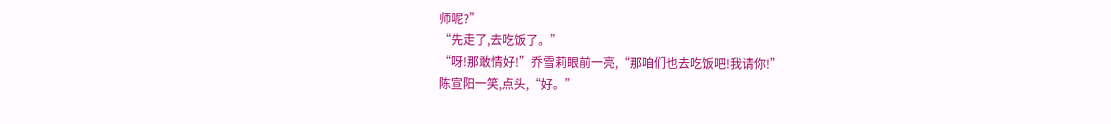师呢?”
“先走了,去吃饭了。”
“呀!那敢情好!”乔雪莉眼前一亮,“那咱们也去吃饭吧!我请你!”
陈宣阳一笑,点头,“好。”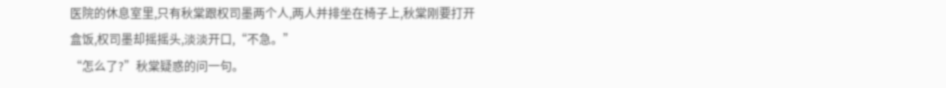医院的休息室里,只有秋棠跟权司墨两个人,两人并排坐在椅子上,秋棠刚要打开盒饭,权司墨却摇摇头,淡淡开口,“不急。”
“怎么了?”秋棠疑惑的问一句。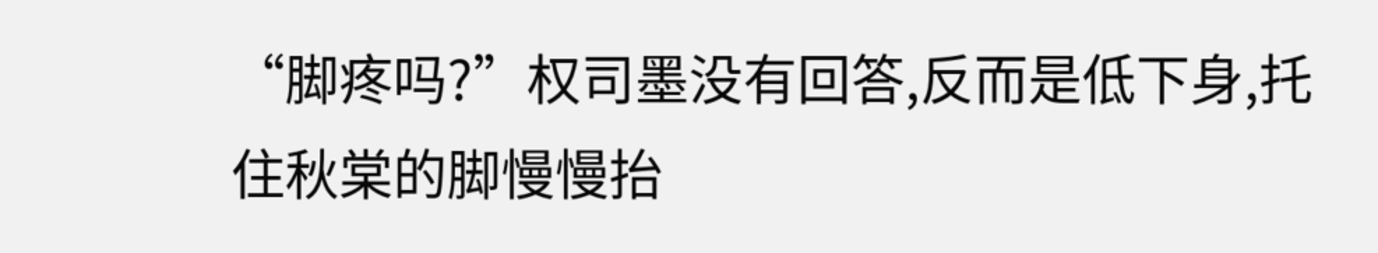“脚疼吗?”权司墨没有回答,反而是低下身,托住秋棠的脚慢慢抬